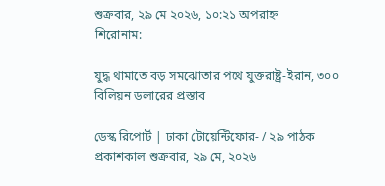শুক্রবার, ২৯ মে ২০২৬, ১০:২১ অপরাহ্ন
শিরোনাম:

যুদ্ধ থামাতে বড় সমঝোতার পথে যুক্তরাষ্ট্র-ইরান, ৩০০ বিলিয়ন ডলারের প্রস্তাব

ডেস্ক রিপোর্ট | ঢাকা টোয়েন্টিফোর- / ২৯ পাঠক
প্রকাশকাল শুক্রবার, ২৯ মে, ২০২৬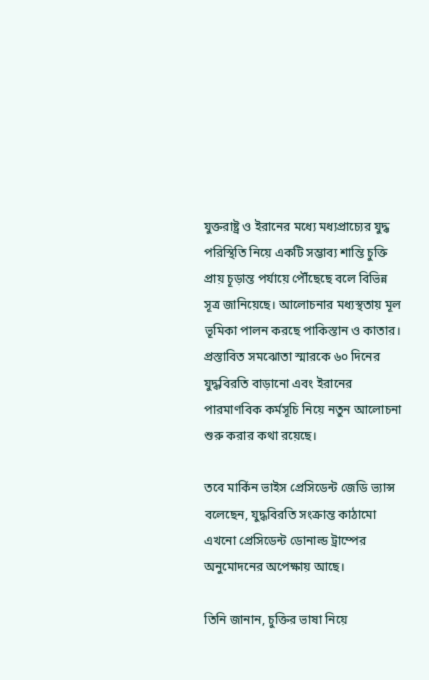যুক্তরাষ্ট্র ও ইরানের মধ্যে মধ্যপ্রাচ্যের যুদ্ধ পরিস্থিতি নিয়ে একটি সম্ভাব্য শান্তি চুক্তি প্রায় চূড়ান্ত পর্যায়ে পৌঁছেছে বলে বিভিন্ন সূত্র জানিয়েছে। আলোচনার মধ্যস্থতায় মূল ভূমিকা পালন করছে পাকিস্তান ও কাতার। প্রস্তাবিত সমঝোতা স্মারকে ৬০ দিনের যুদ্ধবিরতি বাড়ানো এবং ইরানের পারমাণবিক কর্মসূচি নিয়ে নতুন আলোচনা শুরু করার কথা রয়েছে।

তবে মার্কিন ভাইস প্রেসিডেন্ট জেডি ভ্যান্স বলেছেন, যুদ্ধবিরতি সংক্রান্ত কাঠামো এখনো প্রেসিডেন্ট ডোনাল্ড ট্রাম্পের অনুমোদনের অপেক্ষায় আছে।

তিনি জানান, চুক্তির ভাষা নিয়ে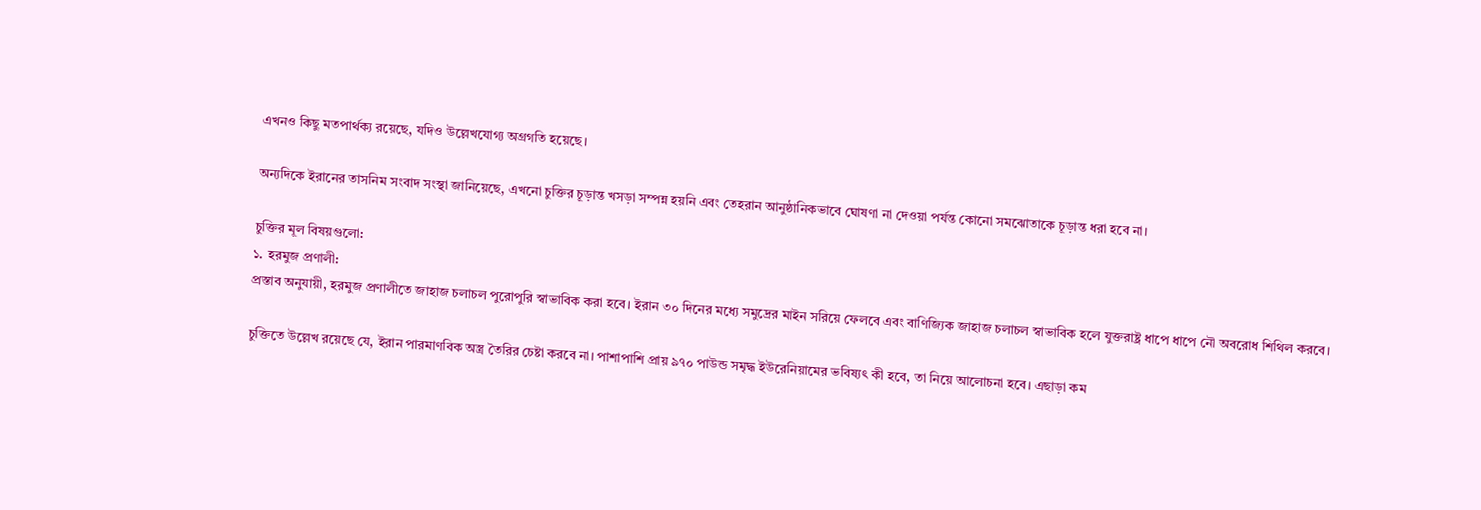এখনও কিছু মতপার্থক্য রয়েছে, যদিও উল্লেখযোগ্য অগ্রগতি হয়েছে।

অন্যদিকে ইরানের তাসনিম সংবাদ সংস্থা জানিয়েছে, এখনো চুক্তির চূড়ান্ত খসড়া সম্পন্ন হয়নি এবং তেহরান আনুষ্ঠানিকভাবে ঘোষণা না দেওয়া পর্যন্ত কোনো সমঝোতাকে চূড়ান্ত ধরা হবে না।

চুক্তির মূল বিষয়গুলো:
১. হরমুজ প্রণালী:
প্রস্তাব অনুযায়ী, হরমুজ প্রণালীতে জাহাজ চলাচল পুরোপুরি স্বাভাবিক করা হবে। ইরান ৩০ দিনের মধ্যে সমুদ্রের মাইন সরিয়ে ফেলবে এবং বাণিজ্যিক জাহাজ চলাচল স্বাভাবিক হলে যুক্তরাষ্ট্র ধাপে ধাপে নৌ অবরোধ শিথিল করবে।

চুক্তিতে উল্লেখ রয়েছে যে, ইরান পারমাণবিক অস্ত্র তৈরির চেষ্টা করবে না। পাশাপাশি প্রায় ৯৭০ পাউন্ড সমৃদ্ধ ইউরেনিয়ামের ভবিষ্যৎ কী হবে, তা নিয়ে আলোচনা হবে। এছাড়া কম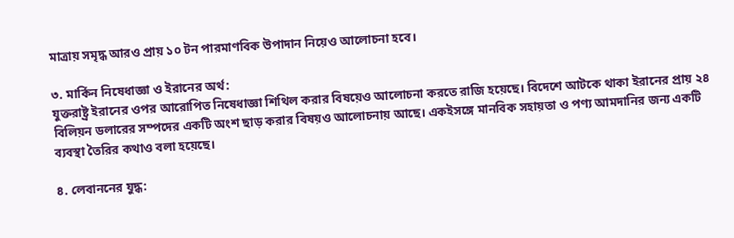মাত্রায় সমৃদ্ধ আরও প্রায় ১০ টন পারমাণবিক উপাদান নিয়েও আলোচনা হবে।

৩. মার্কিন নিষেধাজ্ঞা ও ইরানের অর্থ:
যুক্তরাষ্ট্র ইরানের ওপর আরোপিত নিষেধাজ্ঞা শিথিল করার বিষয়েও আলোচনা করতে রাজি হয়েছে। বিদেশে আটকে থাকা ইরানের প্রায় ২৪ বিলিয়ন ডলারের সম্পদের একটি অংশ ছাড় করার বিষয়ও আলোচনায় আছে। একইসঙ্গে মানবিক সহায়তা ও পণ্য আমদানির জন্য একটি ব্যবস্থা তৈরির কথাও বলা হয়েছে।

৪. লেবাননের যুদ্ধ: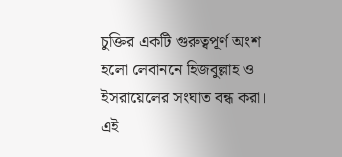চুক্তির একটি গুরুত্বপূর্ণ অংশ হলো লেবাননে হিজবুল্লাহ ও ইসরায়েলের সংঘাত বন্ধ করা। এই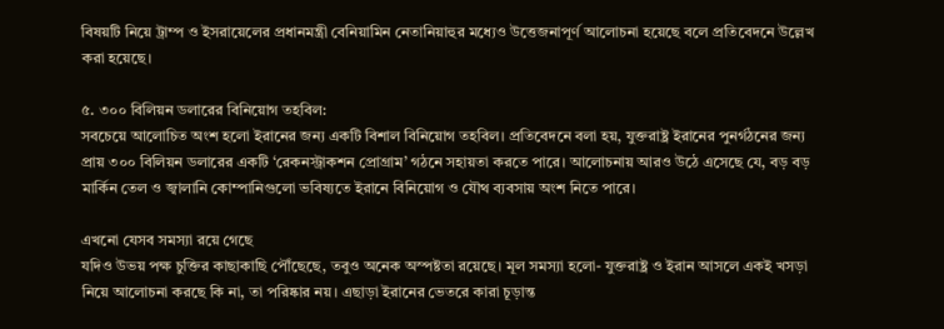বিষয়টি নিয়ে ট্রাম্প ও ইসরায়েলের প্রধানমন্ত্রী বেনিয়ামিন নেতানিয়াহুর মধ্যেও উত্তেজনাপূর্ণ আলোচনা হয়েছে বলে প্রতিবেদনে উল্লেখ করা হয়েছে।

৫. ৩০০ বিলিয়ন ডলারের বিনিয়োগ তহবিল:
সবচেয়ে আলোচিত অংশ হলো ইরানের জন্য একটি বিশাল বিনিয়োগ তহবিল। প্রতিবেদনে বলা হয়, যুক্তরাষ্ট্র ইরানের পুনর্গঠনের জন্য প্রায় ৩০০ বিলিয়ন ডলারের একটি ‘রেকনস্ট্রাকশন প্রোগ্রাম’ গঠনে সহায়তা করতে পারে। আলোচনায় আরও উঠে এসেছে যে, বড় বড় মার্কিন তেল ও জ্বালানি কোম্পানিগুলো ভবিষ্যতে ইরানে বিনিয়োগ ও যৌথ ব্যবসায় অংশ নিতে পারে।

এখনো যেসব সমস্যা রয়ে গেছে
যদিও উভয় পক্ষ চুক্তির কাছাকাছি পৌঁছেছে, তবুও অনেক অস্পষ্টতা রয়েছে। মূল সমস্যা হলো- যুক্তরাষ্ট্র ও ইরান আসলে একই খসড়া নিয়ে আলোচনা করছে কি না, তা পরিষ্কার নয়। এছাড়া ইরানের ভেতরে কারা চূড়ান্ত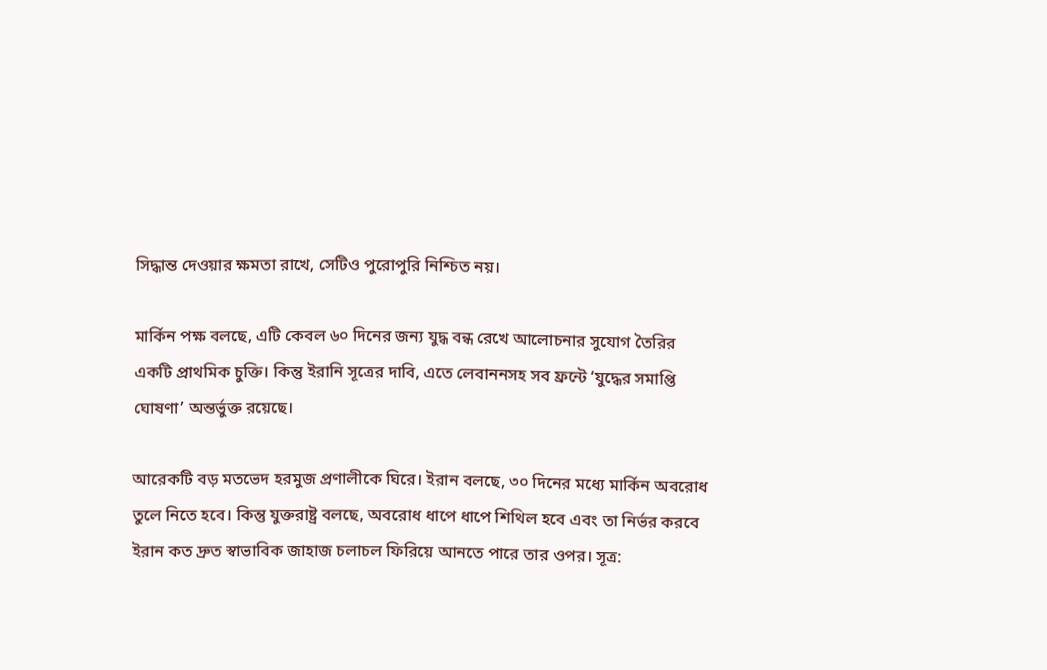সিদ্ধান্ত দেওয়ার ক্ষমতা রাখে, সেটিও পুরোপুরি নিশ্চিত নয়।

মার্কিন পক্ষ বলছে, এটি কেবল ৬০ দিনের জন্য যুদ্ধ বন্ধ রেখে আলোচনার সুযোগ তৈরির একটি প্রাথমিক চুক্তি। কিন্তু ইরানি সূত্রের দাবি, এতে লেবাননসহ সব ফ্রন্টে ‘যুদ্ধের সমাপ্তি ঘোষণা’ অন্তর্ভুক্ত রয়েছে।

আরেকটি বড় মতভেদ হরমুজ প্রণালীকে ঘিরে। ইরান বলছে, ৩০ দিনের মধ্যে মার্কিন অবরোধ তুলে নিতে হবে। কিন্তু যুক্তরাষ্ট্র বলছে, অবরোধ ধাপে ধাপে শিথিল হবে এবং তা নির্ভর করবে ইরান কত দ্রুত স্বাভাবিক জাহাজ চলাচল ফিরিয়ে আনতে পারে তার ওপর। সূত্র: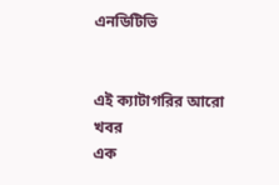এনডিটিভি


এই ক্যাটাগরির আরো খবর
এক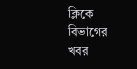ক্লিকে বিভাগের খবর